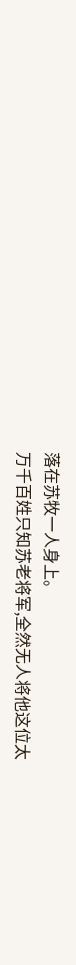落在苏牧一人身上。
万千百姓只知苏老将军,全然无人将他这位太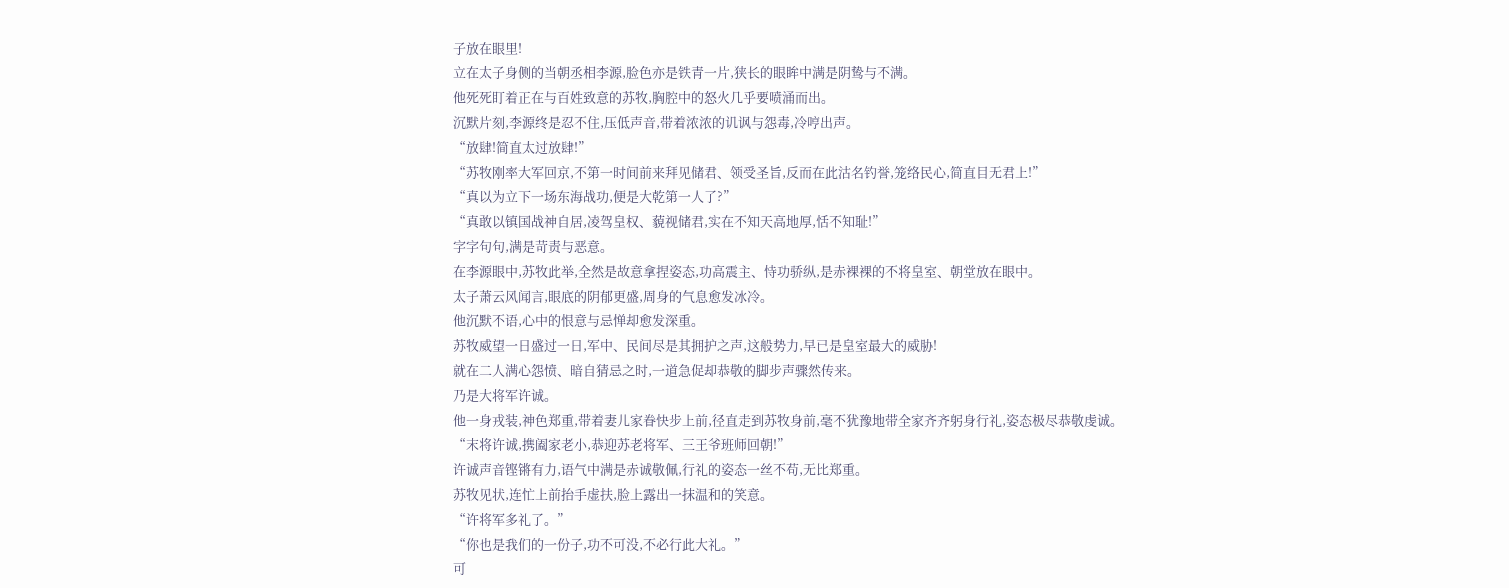子放在眼里!
立在太子身侧的当朝丞相李源,脸色亦是铁青一片,狭长的眼眸中满是阴鸷与不满。
他死死盯着正在与百姓致意的苏牧,胸腔中的怒火几乎要喷涌而出。
沉默片刻,李源终是忍不住,压低声音,带着浓浓的讥讽与怨毒,冷哼出声。
“放肆!简直太过放肆!”
“苏牧刚率大军回京,不第一时间前来拜见储君、领受圣旨,反而在此沽名钓誉,笼络民心,简直目无君上!”
“真以为立下一场东海战功,便是大乾第一人了?”
“真敢以镇国战神自居,凌驾皇权、藐视储君,实在不知天高地厚,恬不知耻!”
字字句句,满是苛责与恶意。
在李源眼中,苏牧此举,全然是故意拿捏姿态,功高震主、恃功骄纵,是赤裸裸的不将皇室、朝堂放在眼中。
太子萧云风闻言,眼底的阴郁更盛,周身的气息愈发冰冷。
他沉默不语,心中的恨意与忌惮却愈发深重。
苏牧威望一日盛过一日,军中、民间尽是其拥护之声,这般势力,早已是皇室最大的威胁!
就在二人满心怨愤、暗自猜忌之时,一道急促却恭敬的脚步声骤然传来。
乃是大将军许诚。
他一身戎装,神色郑重,带着妻儿家眷快步上前,径直走到苏牧身前,毫不犹豫地带全家齐齐躬身行礼,姿态极尽恭敬虔诚。
“末将许诚,携阖家老小,恭迎苏老将军、三王爷班师回朝!”
许诚声音铿锵有力,语气中满是赤诚敬佩,行礼的姿态一丝不苟,无比郑重。
苏牧见状,连忙上前抬手虚扶,脸上露出一抹温和的笑意。
“许将军多礼了。”
“你也是我们的一份子,功不可没,不必行此大礼。”
可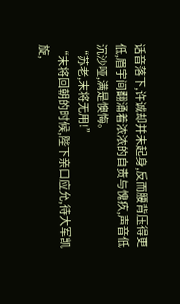话音落下,许诚却并未起身,反而腰背压得更低,眉宇间翻涌着浓浓的自责与愧疚,声音低沉沙哑,满是懊悔。
“苏老,末将无用!”
“末将回朝的时候,陛下亲口应允,待大军凯旋,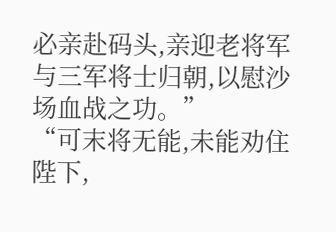必亲赴码头,亲迎老将军与三军将士归朝,以慰沙场血战之功。”
“可末将无能,未能劝住陛下,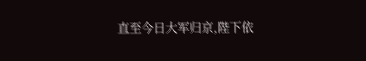直至今日大军归京,陛下依